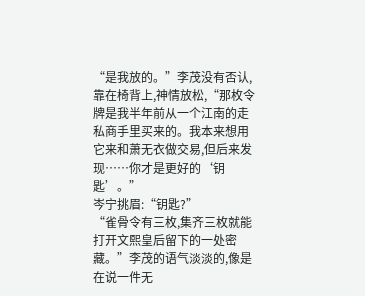“是我放的。”李茂没有否认,靠在椅背上,神情放松,“那枚令牌是我半年前从一个江南的走私商手里买来的。我本来想用它来和萧无衣做交易,但后来发现……你才是更好的‘钥匙’。”
岑宁挑眉:“钥匙?”
“雀骨令有三枚,集齐三枚就能打开文熙皇后留下的一处密藏。”李茂的语气淡淡的,像是在说一件无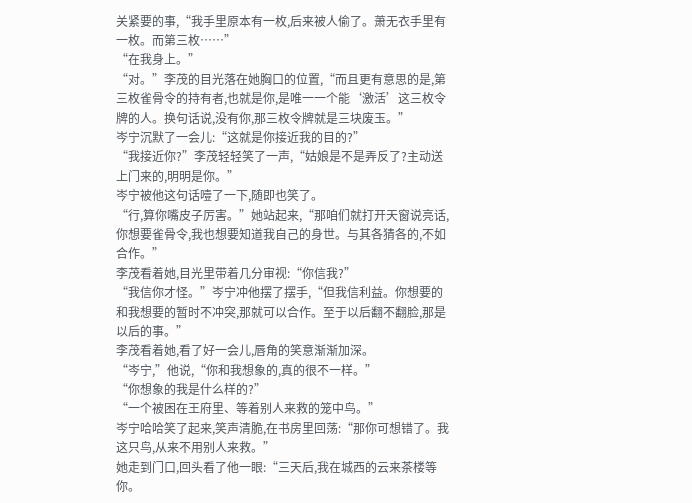关紧要的事,“我手里原本有一枚,后来被人偷了。萧无衣手里有一枚。而第三枚……”
“在我身上。”
“对。”李茂的目光落在她胸口的位置,“而且更有意思的是,第三枚雀骨令的持有者,也就是你,是唯一一个能‘激活’这三枚令牌的人。换句话说,没有你,那三枚令牌就是三块废玉。”
岑宁沉默了一会儿:“这就是你接近我的目的?”
“我接近你?”李茂轻轻笑了一声,“姑娘是不是弄反了?主动送上门来的,明明是你。”
岑宁被他这句话噎了一下,随即也笑了。
“行,算你嘴皮子厉害。”她站起来,“那咱们就打开天窗说亮话,你想要雀骨令,我也想要知道我自己的身世。与其各猜各的,不如合作。”
李茂看着她,目光里带着几分审视:“你信我?”
“我信你才怪。”岑宁冲他摆了摆手,“但我信利益。你想要的和我想要的暂时不冲突,那就可以合作。至于以后翻不翻脸,那是以后的事。”
李茂看着她,看了好一会儿,唇角的笑意渐渐加深。
“岑宁,”他说,“你和我想象的,真的很不一样。”
“你想象的我是什么样的?”
“一个被困在王府里、等着别人来救的笼中鸟。”
岑宁哈哈笑了起来,笑声清脆,在书房里回荡:“那你可想错了。我这只鸟,从来不用别人来救。”
她走到门口,回头看了他一眼:“三天后,我在城西的云来茶楼等你。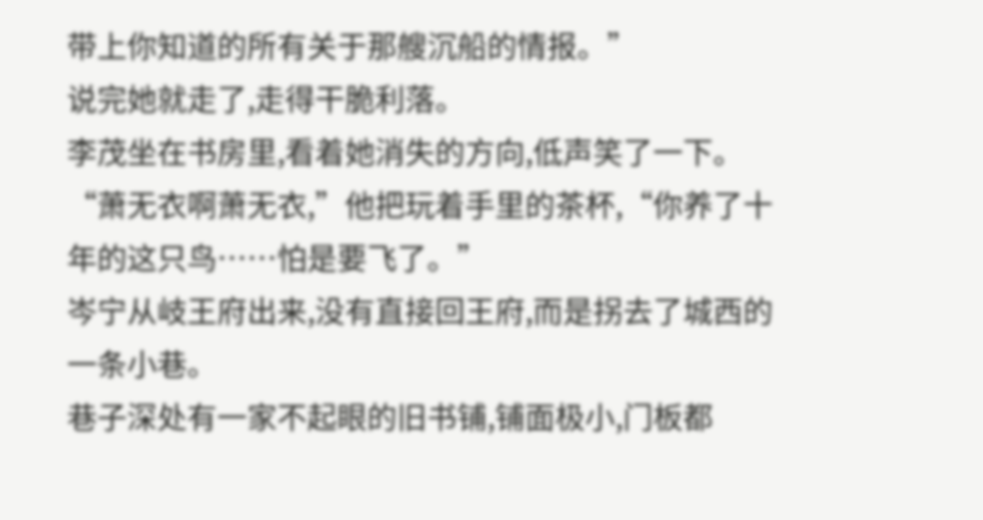带上你知道的所有关于那艘沉船的情报。”
说完她就走了,走得干脆利落。
李茂坐在书房里,看着她消失的方向,低声笑了一下。
“萧无衣啊萧无衣,”他把玩着手里的茶杯,“你养了十年的这只鸟……怕是要飞了。”
岑宁从岐王府出来,没有直接回王府,而是拐去了城西的一条小巷。
巷子深处有一家不起眼的旧书铺,铺面极小,门板都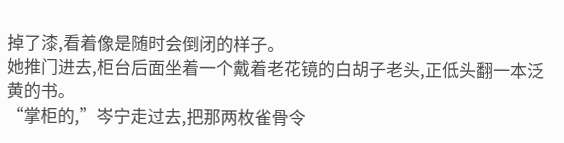掉了漆,看着像是随时会倒闭的样子。
她推门进去,柜台后面坐着一个戴着老花镜的白胡子老头,正低头翻一本泛黄的书。
“掌柜的,”岑宁走过去,把那两枚雀骨令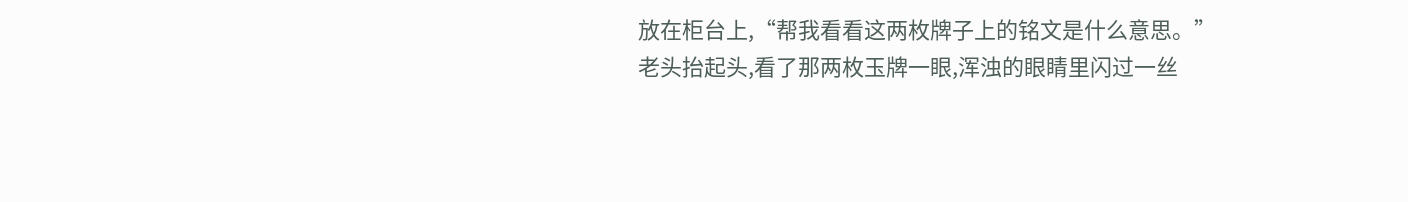放在柜台上,“帮我看看这两枚牌子上的铭文是什么意思。”
老头抬起头,看了那两枚玉牌一眼,浑浊的眼睛里闪过一丝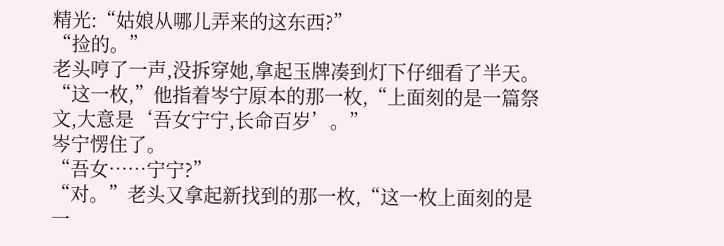精光:“姑娘从哪儿弄来的这东西?”
“捡的。”
老头哼了一声,没拆穿她,拿起玉牌凑到灯下仔细看了半天。
“这一枚,”他指着岑宁原本的那一枚,“上面刻的是一篇祭文,大意是‘吾女宁宁,长命百岁’。”
岑宁愣住了。
“吾女……宁宁?”
“对。”老头又拿起新找到的那一枚,“这一枚上面刻的是一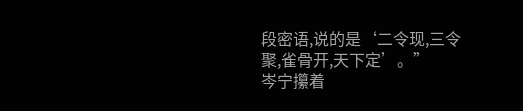段密语,说的是‘二令现,三令聚,雀骨开,天下定’。”
岑宁攥着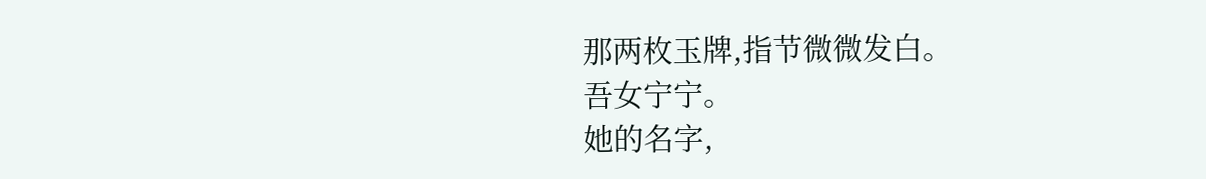那两枚玉牌,指节微微发白。
吾女宁宁。
她的名字,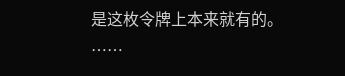是这枚令牌上本来就有的。
……